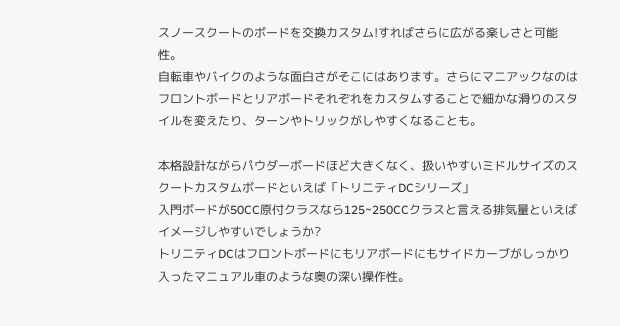スノースクートのボードを交換カスタム!すればさらに広がる楽しさと可能性。
自転車やバイクのような面白さがそこにはあります。さらにマニアックなのはフロントボードとリアボードそれぞれをカスタムすることで細かな滑りのスタイルを変えたり、ターンやトリックがしやすくなることも。

本格設計ながらパウダーボードほど大きくなく、扱いやすいミドルサイズのスクートカスタムボードといえば「トリニティDCシリーズ」
入門ボードが50CC原付クラスなら125~250CCクラスと言える排気量といえばイメージしやすいでしょうか?
トリニティDCはフロントボードにもリアボードにもサイドカーブがしっかり入ったマニュアル車のような奥の深い操作性。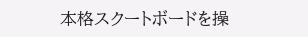本格スクートボードを操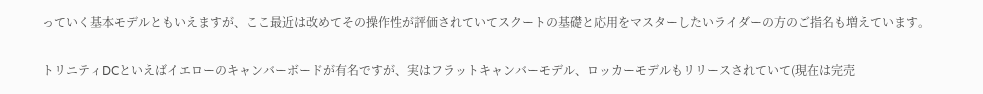っていく基本モデルともいえますが、ここ最近は改めてその操作性が評価されていてスクートの基礎と応用をマスターしたいライダーの方のご指名も増えています。

トリニティDCといえばイエローのキャンバーボードが有名ですが、実はフラットキャンバーモデル、ロッカーモデルもリリースされていて(現在は完売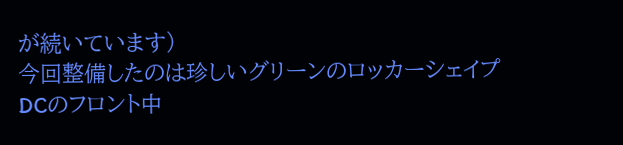が続いています)
今回整備したのは珍しいグリーンのロッカーシェイプDCのフロント中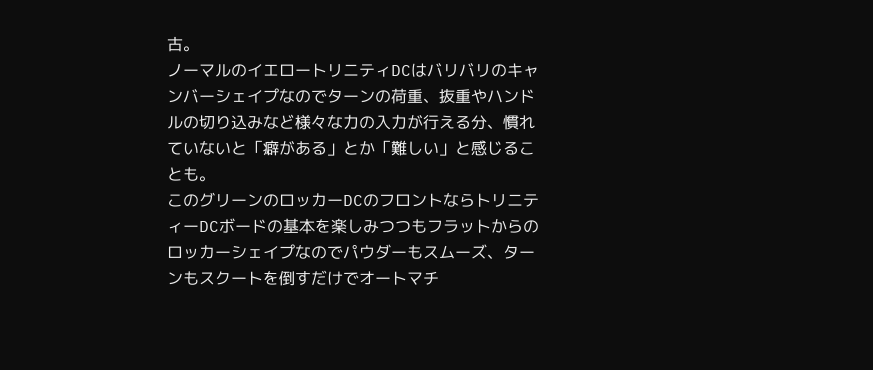古。
ノーマルのイエロートリニティDCはバリバリのキャンバーシェイプなのでターンの荷重、抜重やハンドルの切り込みなど様々な力の入力が行える分、慣れていないと「癖がある」とか「難しい」と感じることも。
このグリーンのロッカーDCのフロントならトリニティーDCボードの基本を楽しみつつもフラットからのロッカーシェイプなのでパウダーもスムーズ、ターンもスクートを倒すだけでオートマチ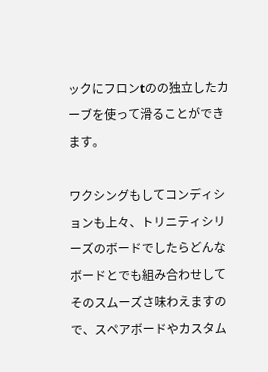ックにフロンtのの独立したカーブを使って滑ることができます。

ワクシングもしてコンディションも上々、トリニティシリーズのボードでしたらどんなボードとでも組み合わせしてそのスムーズさ味わえますので、スペアボードやカスタム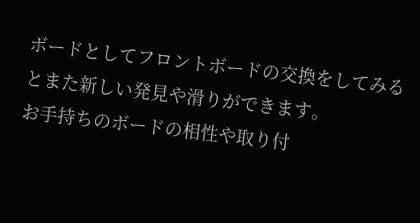ボードとしてフロントボードの交換をしてみるとまた新しい発見や滑りができます。
お手持ちのボードの相性や取り付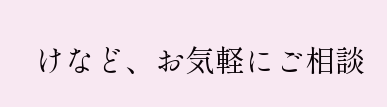けなど、お気軽にご相談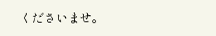くださいませ。